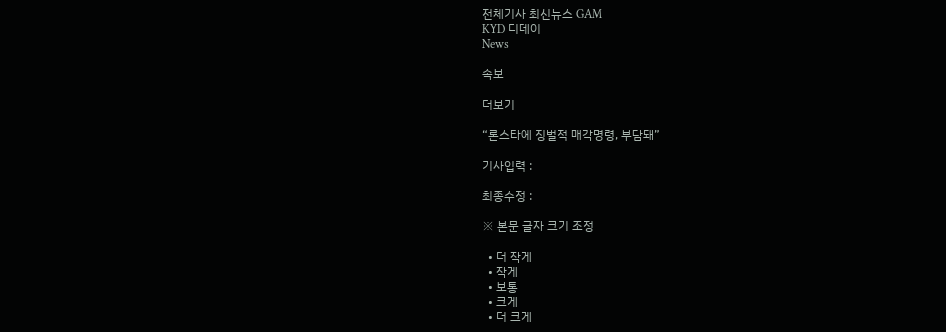전체기사 최신뉴스 GAM
KYD 디데이
News

속보

더보기

“론스타에 징벌적 매각명령, 부담돼”

기사입력 :

최종수정 :

※ 본문 글자 크기 조정

  • 더 작게
  • 작게
  • 보통
  • 크게
  • 더 크게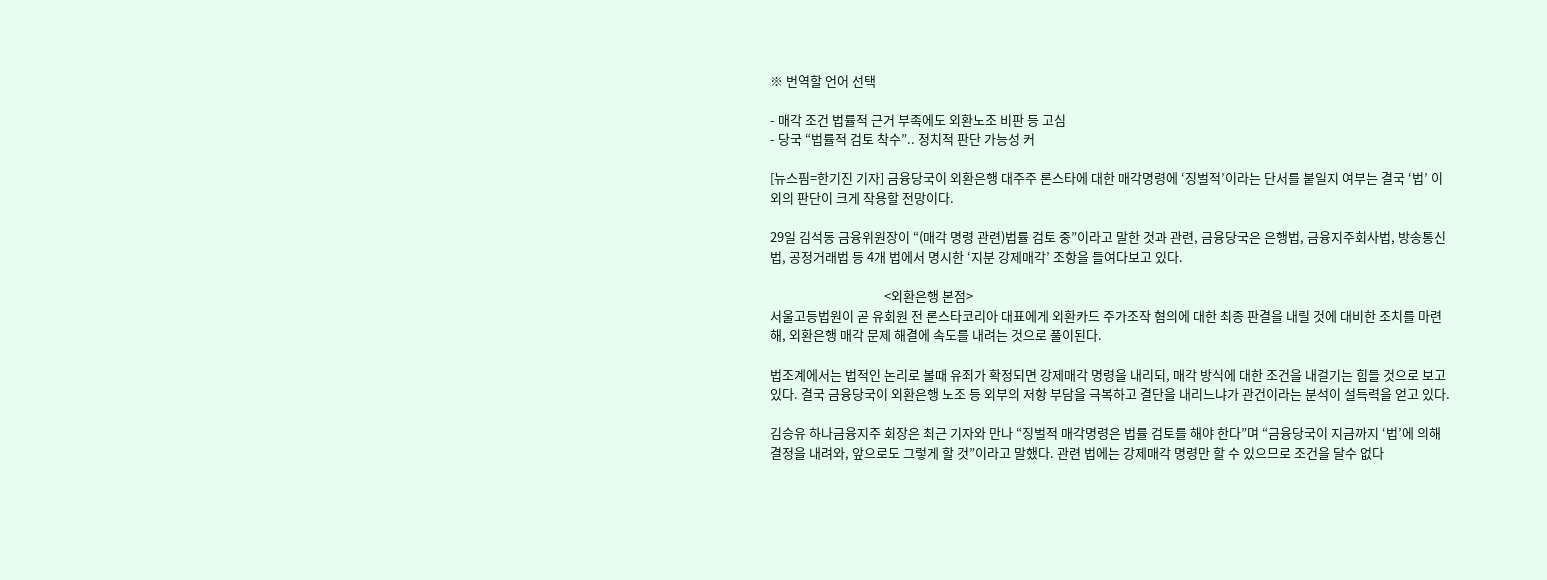※ 번역할 언어 선택

- 매각 조건 법률적 근거 부족에도 외환노조 비판 등 고심
- 당국 “법률적 검토 착수”.. 정치적 판단 가능성 커

[뉴스핌=한기진 기자] 금융당국이 외환은행 대주주 론스타에 대한 매각명령에 ‘징벌적’이라는 단서를 붙일지 여부는 결국 ‘법’ 이외의 판단이 크게 작용할 전망이다.

29일 김석동 금융위원장이 “(매각 명령 관련)법률 검토 중”이라고 말한 것과 관련, 금융당국은 은행법, 금융지주회사법, 방송통신법, 공정거래법 등 4개 법에서 명시한 ‘지분 강제매각’ 조항을 들여다보고 있다.

                                      <외환은행 본점>
서울고등법원이 곧 유회원 전 론스타코리아 대표에게 외환카드 주가조작 혐의에 대한 최종 판결을 내릴 것에 대비한 조치를 마련해, 외환은행 매각 문제 해결에 속도를 내려는 것으로 풀이된다.

법조계에서는 법적인 논리로 볼때 유죄가 확정되면 강제매각 명령을 내리되, 매각 방식에 대한 조건을 내걸기는 힘들 것으로 보고 있다. 결국 금융당국이 외환은행 노조 등 외부의 저항 부담을 극복하고 결단을 내리느냐가 관건이라는 분석이 설득력을 얻고 있다.

김승유 하나금융지주 회장은 최근 기자와 만나 “징벌적 매각명령은 법률 검토를 해야 한다”며 “금융당국이 지금까지 ‘법’에 의해 결정을 내려와, 앞으로도 그렇게 할 것”이라고 말했다. 관련 법에는 강제매각 명령만 할 수 있으므로 조건을 달수 없다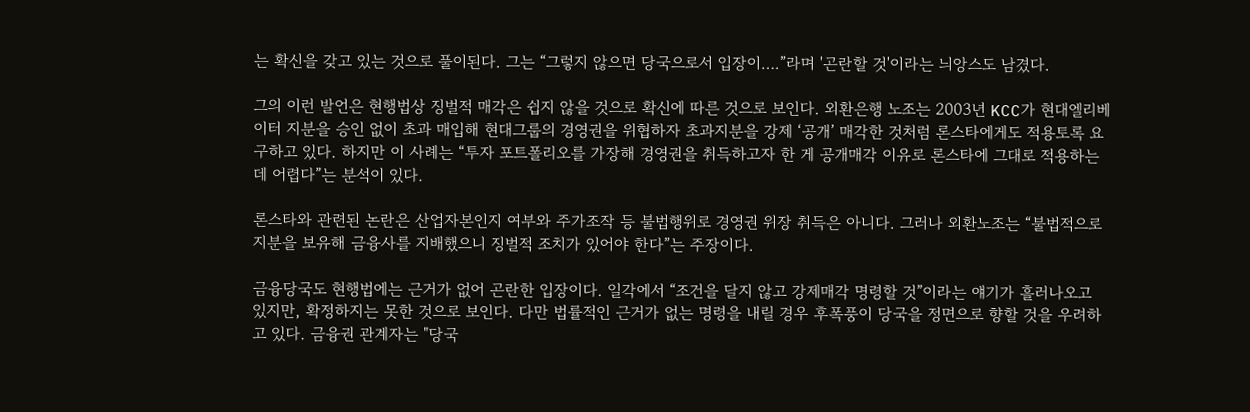는 확신을 갖고 있는 것으로 풀이된다. 그는 “그렇지 않으면 당국으로서 입장이….”라며 '곤란할 것'이라는 늬앙스도 남겼다.

그의 이런 발언은 현행법상 징벌적 매각은 쉽지 않을 것으로 확신에 따른 것으로 보인다. 외환은행 노조는 2003년 KCC가 현대엘리베이터 지분을 승인 없이 초과 매입해 현대그룹의 경영권을 위협하자 초과지분을 강제 ‘공개’ 매각한 것처럼 론스타에게도 적용토록 요구하고 있다. 하지만 이 사례는 “투자 포트폴리오를 가장해 경영권을 취득하고자 한 게 공개매각 이유로 론스타에 그대로 적용하는데 어렵다”는 분석이 있다.

론스타와 관련된 논란은 산업자본인지 여부와 주가조작 등 불법행위로 경영권 위장 취득은 아니다. 그러나 외환노조는 “불법적으로 지분을 보유해 금융사를 지배했으니 징벌적 조치가 있어야 한다”는 주장이다.

금융당국도 현행법에는 근거가 없어 곤란한 입장이다. 일각에서 “조건을 달지 않고 강제매각 명령할 것”이라는 얘기가 흘러나오고 있지만, 확정하지는 못한 것으로 보인다. 다만 법률적인 근거가 없는 명령을 내릴 경우 후폭풍이 당국을 정면으로 향할 것을 우려하고 있다. 금융권 관계자는 "당국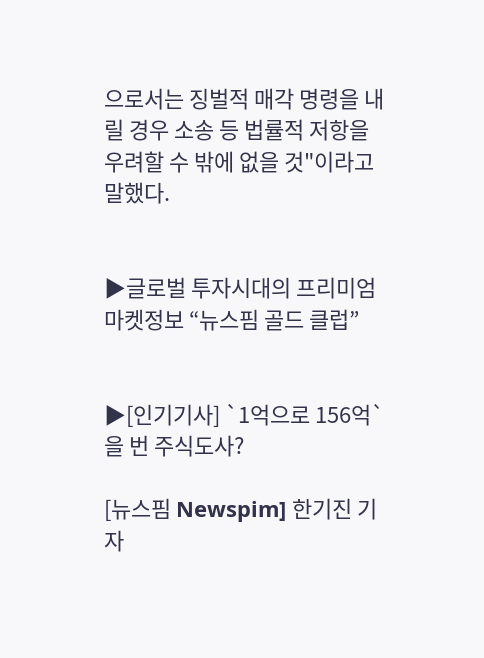으로서는 징벌적 매각 명령을 내릴 경우 소송 등 법률적 저항을 우려할 수 밖에 없을 것"이라고 말했다.


▶글로벌 투자시대의 프리미엄 마켓정보 “뉴스핌 골드 클럽”


▶[인기기사] `1억으로 156억`을 번 주식도사?

[뉴스핌 Newspim] 한기진 기자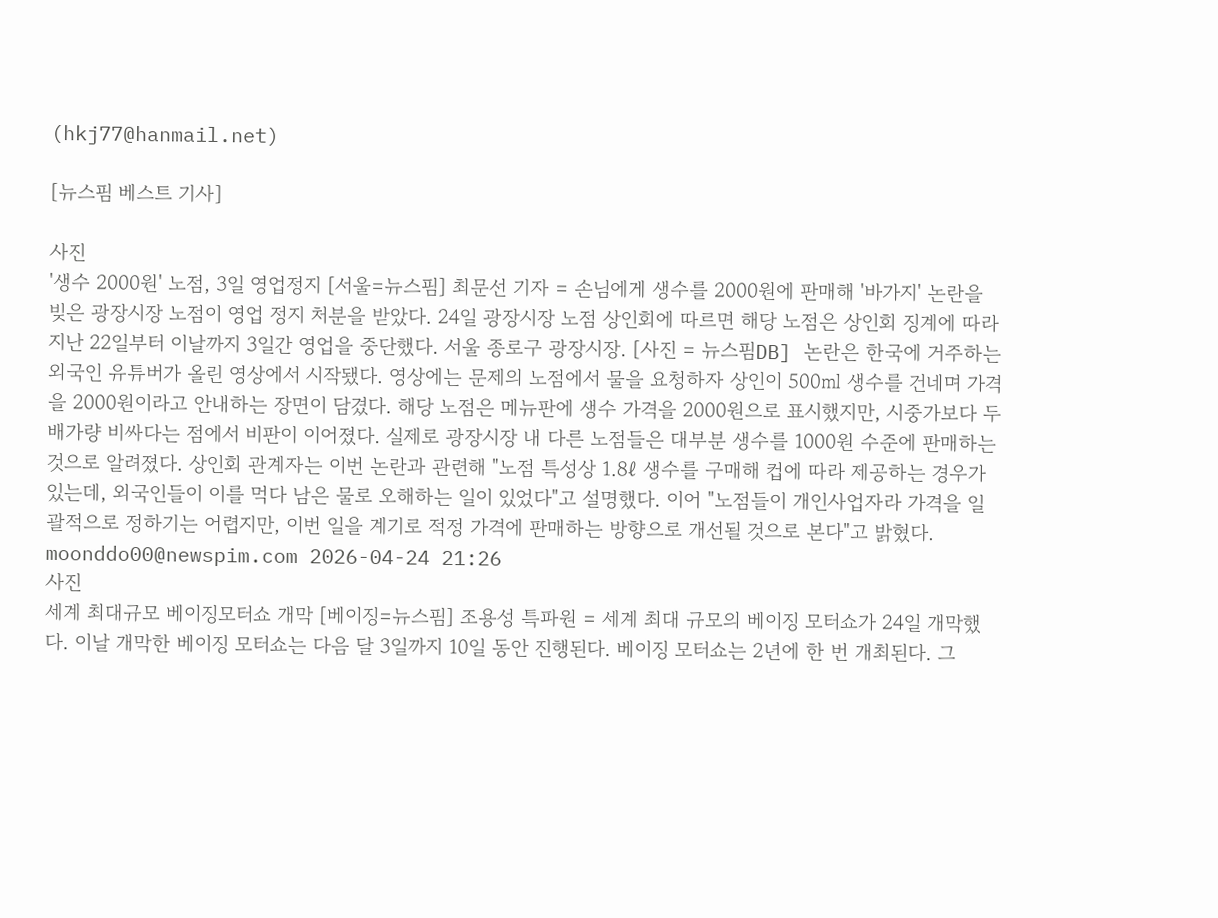(hkj77@hanmail.net)

[뉴스핌 베스트 기사]

사진
'생수 2000원' 노점, 3일 영업정지 [서울=뉴스핌] 최문선 기자 = 손님에게 생수를 2000원에 판매해 '바가지' 논란을 빚은 광장시장 노점이 영업 정지 처분을 받았다. 24일 광장시장 노점 상인회에 따르면 해당 노점은 상인회 징계에 따라 지난 22일부터 이날까지 3일간 영업을 중단했다. 서울 종로구 광장시장. [사진 = 뉴스핌DB] 논란은 한국에 거주하는 외국인 유튜버가 올린 영상에서 시작됐다. 영상에는 문제의 노점에서 물을 요청하자 상인이 500㎖ 생수를 건네며 가격을 2000원이라고 안내하는 장면이 담겼다. 해당 노점은 메뉴판에 생수 가격을 2000원으로 표시했지만, 시중가보다 두 배가량 비싸다는 점에서 비판이 이어졌다. 실제로 광장시장 내 다른 노점들은 대부분 생수를 1000원 수준에 판매하는 것으로 알려졌다. 상인회 관계자는 이번 논란과 관련해 "노점 특성상 1.8ℓ 생수를 구매해 컵에 따라 제공하는 경우가 있는데, 외국인들이 이를 먹다 남은 물로 오해하는 일이 있었다"고 설명했다. 이어 "노점들이 개인사업자라 가격을 일괄적으로 정하기는 어렵지만, 이번 일을 계기로 적정 가격에 판매하는 방향으로 개선될 것으로 본다"고 밝혔다. moonddo00@newspim.com 2026-04-24 21:26
사진
세계 최대규모 베이징모터쇼 개막 [베이징=뉴스핌] 조용성 특파원 = 세계 최대 규모의 베이징 모터쇼가 24일 개막했다. 이날 개막한 베이징 모터쇼는 다음 달 3일까지 10일 동안 진행된다. 베이징 모터쇼는 2년에 한 번 개최된다. 그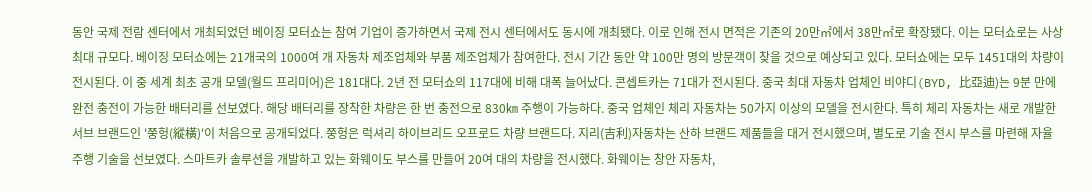동안 국제 전람 센터에서 개최되었던 베이징 모터쇼는 참여 기업이 증가하면서 국제 전시 센터에서도 동시에 개최됐다. 이로 인해 전시 면적은 기존의 20만㎡에서 38만㎡로 확장됐다. 이는 모터쇼로는 사상 최대 규모다. 베이징 모터쇼에는 21개국의 1000여 개 자동차 제조업체와 부품 제조업체가 참여한다. 전시 기간 동안 약 100만 명의 방문객이 찾을 것으로 예상되고 있다. 모터쇼에는 모두 1451대의 차량이 전시된다. 이 중 세계 최초 공개 모델(월드 프리미어)은 181대다. 2년 전 모터쇼의 117대에 비해 대폭 늘어났다. 콘셉트카는 71대가 전시된다. 중국 최대 자동차 업체인 비야디(BYD, 比亞迪)는 9분 만에 완전 충전이 가능한 배터리를 선보였다. 해당 배터리를 장착한 차량은 한 번 충전으로 830㎞ 주행이 가능하다. 중국 업체인 체리 자동차는 50가지 이상의 모델을 전시한다. 특히 체리 자동차는 새로 개발한 서브 브랜드인 '쭝헝(縱橫)'이 처음으로 공개되었다. 쭝헝은 럭셔리 하이브리드 오프로드 차량 브랜드다. 지리(吉利)자동차는 산하 브랜드 제품들을 대거 전시했으며, 별도로 기술 전시 부스를 마련해 자율 주행 기술을 선보였다. 스마트카 솔루션을 개발하고 있는 화웨이도 부스를 만들어 20여 대의 차량을 전시했다. 화웨이는 창안 자동차,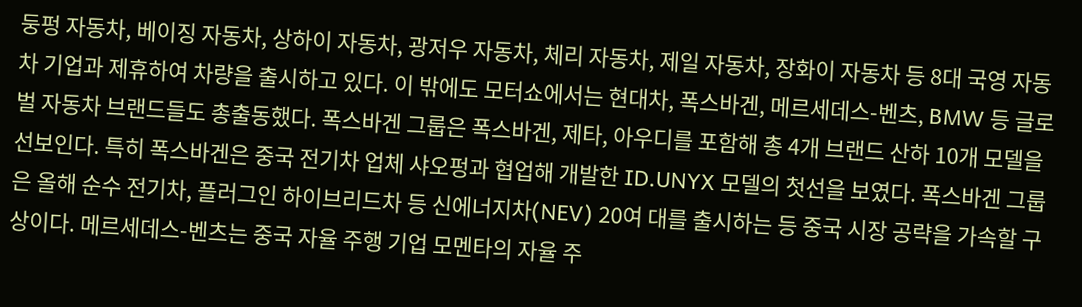둥펑 자동차, 베이징 자동차, 상하이 자동차, 광저우 자동차, 체리 자동차, 제일 자동차, 장화이 자동차 등 8대 국영 자동차 기업과 제휴하여 차량을 출시하고 있다. 이 밖에도 모터쇼에서는 현대차, 폭스바겐, 메르세데스-벤츠, BMW 등 글로벌 자동차 브랜드들도 총출동했다. 폭스바겐 그룹은 폭스바겐, 제타, 아우디를 포함해 총 4개 브랜드 산하 10개 모델을 선보인다. 특히 폭스바겐은 중국 전기차 업체 샤오펑과 협업해 개발한 ID.UNYX 모델의 첫선을 보였다. 폭스바겐 그룹은 올해 순수 전기차, 플러그인 하이브리드차 등 신에너지차(NEV) 20여 대를 출시하는 등 중국 시장 공략을 가속할 구상이다. 메르세데스-벤츠는 중국 자율 주행 기업 모멘타의 자율 주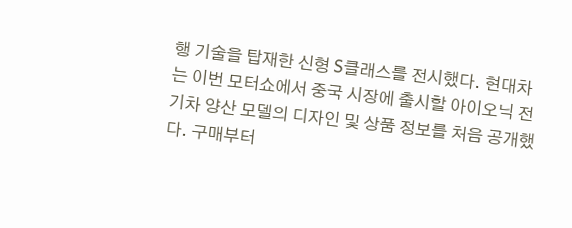행 기술을 탑재한 신형 S클래스를 전시했다. 현대차는 이번 모터쇼에서 중국 시장에 출시할 아이오닉 전기차 양산 모델의 디자인 및 상품 정보를 처음 공개했다. 구매부터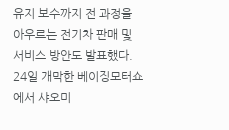유지 보수까지 전 과정을 아우르는 전기차 판매 및 서비스 방안도 발표했다. 24일 개막한 베이징모터쇼에서 샤오미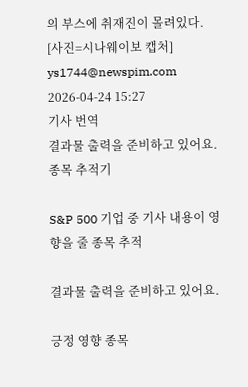의 부스에 취재진이 몰려있다. [사진=시나웨이보 캡처] ys1744@newspim.com 2026-04-24 15:27
기사 번역
결과물 출력을 준비하고 있어요.
종목 추적기

S&P 500 기업 중 기사 내용이 영향을 줄 종목 추적

결과물 출력을 준비하고 있어요.

긍정 영향 종목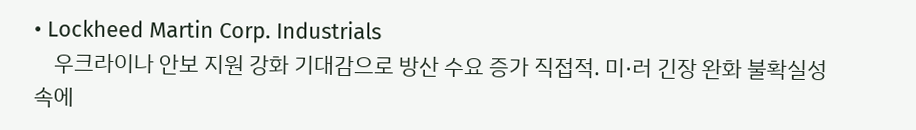• Lockheed Martin Corp. Industrials
    우크라이나 안보 지원 강화 기대감으로 방산 수요 증가 직접적. 미·러 긴장 완화 불확실성 속에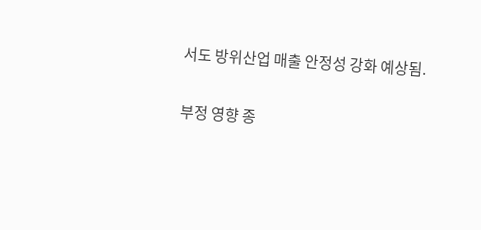서도 방위산업 매출 안정성 강화 예상됨.

부정 영향 종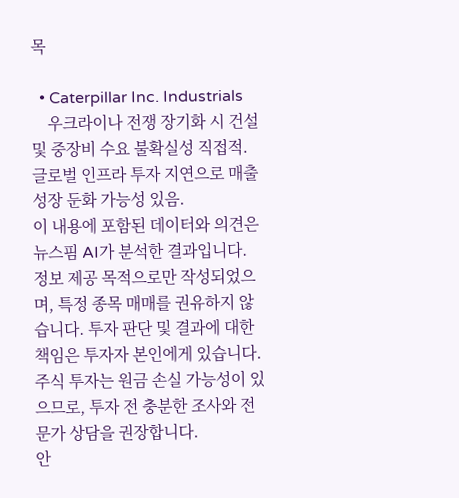목

  • Caterpillar Inc. Industrials
    우크라이나 전쟁 장기화 시 건설 및 중장비 수요 불확실성 직접적. 글로벌 인프라 투자 지연으로 매출 성장 둔화 가능성 있음.
이 내용에 포함된 데이터와 의견은 뉴스핌 AI가 분석한 결과입니다. 정보 제공 목적으로만 작성되었으며, 특정 종목 매매를 권유하지 않습니다. 투자 판단 및 결과에 대한 책임은 투자자 본인에게 있습니다. 주식 투자는 원금 손실 가능성이 있으므로, 투자 전 충분한 조사와 전문가 상담을 권장합니다.
안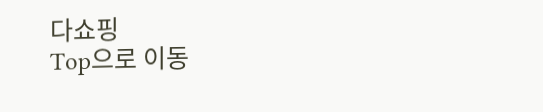다쇼핑
Top으로 이동